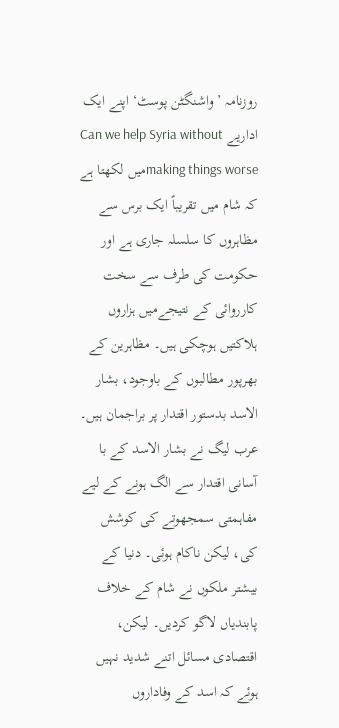روزنامہ ’واشنگٹن پوسٹ‘ اپنے ایک اداریے Can we help Syria without making things worseمیں لکھتا ہے کہ شام میں تقریباً ایک برس سے مظاہروں کا سلسلہ جاری ہے اور حکومت کی طرف سے سخت کارروائی کے نتیجےمیں ہزاروں ہلاکتیں ہوچکی ہیں۔ مظاہرین کے بھرپور مطالبوں کے باوجود، بشار الاسد بدستور اقتدار پر براجمان ہیں۔
عرب لیگ نے بشار الاسد کے با آسانی اقتدار سے الگ ہونے کے لیے مفاہمتی سمجھوتے کی کوشش کی، لیکن ناکام ہوئی۔ دنیا کے بیشتر ملکوں نے شام کے خلاف پابندیاں لاگو کردیں۔ لیکن، اقتصادی مسائل اتنے شدید نہیں ہوئے کہ اسد کے وفاداروں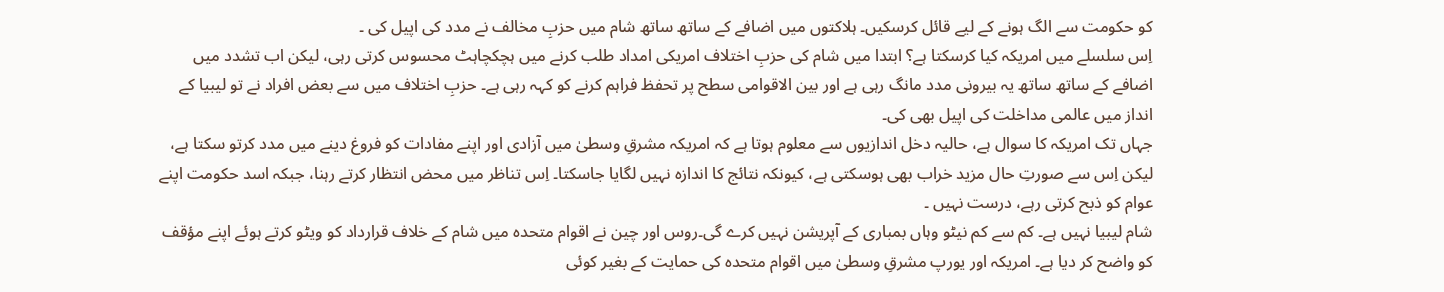کو حکومت سے الگ ہونے کے لیے قائل کرسکیں۔ ہلاکتوں میں اضافے کے ساتھ ساتھ شام میں حزبِ مخالف نے مدد کی اپیل کی ۔
اِس سلسلے میں امریکہ کیا کرسکتا ہے؟ ابتدا میں شام کی حزبِ اختلاف امریکی امداد طلب کرنے میں ہچکچاہٹ محسوس کرتی رہی، لیکن اب تشدد میں اضافے کے ساتھ ساتھ یہ بیرونی مدد مانگ رہی ہے اور بین الاقوامی سطح پر تحفظ فراہم کرنے کو کہہ رہی ہے۔ حزبِ اختلاف میں سے بعض افراد نے تو لیبیا کے انداز میں عالمی مداخلت کی اپیل بھی کی۔
جہاں تک امریکہ کا سوال ہے، حالیہ دخل اندازیوں سے معلوم ہوتا ہے کہ امریکہ مشرقِ وسطیٰ میں آزادی اور اپنے مفادات کو فروغ دینے میں مدد کرتو سکتا ہے، لیکن اِس سے صورتِ حال مزید خراب بھی ہوسکتی ہے، کیونکہ نتائج کا اندازہ نہیں لگایا جاسکتا۔ اِس تناظر میں محض انتظار کرتے رہنا، جبکہ اسد حکومت اپنے عوام کو ذبح کرتی رہے، درست نہیں ۔
شام لیبیا نہیں ہے۔ کم سے کم نیٹو وہاں بمباری کے آپریشن نہیں کرے گی۔روس اور چین نے اقوام متحدہ میں شام کے خلاف قرارداد کو ویٹو کرتے ہوئے اپنے مؤقف کو واضح کر دیا ہے۔ امریکہ اور یورپ مشرقِ وسطیٰ میں اقوام متحدہ کی حمایت کے بغیر کوئی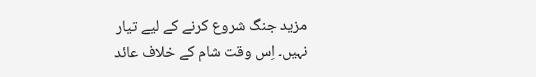مزید جنگ شروع کرنے کے لیے تیار نہیں۔ اِس وقت شام کے خلاف عائد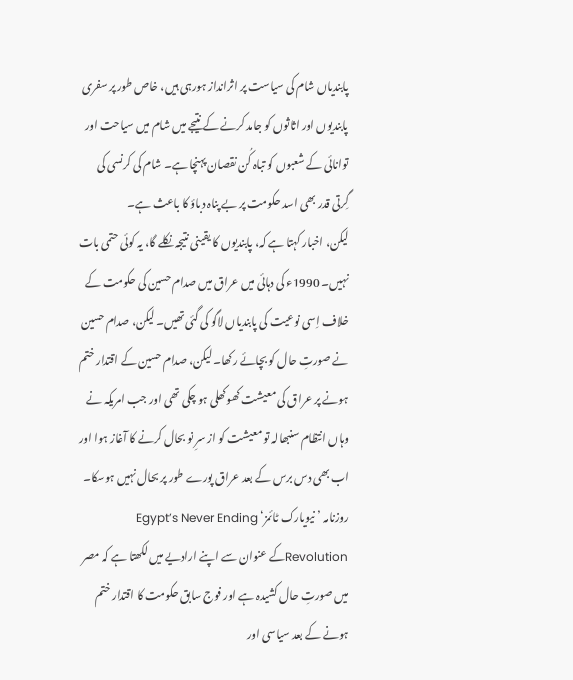پابندیاں شام کی سیاست پر اثرانداز ہورہی ہیں، خاص طور پر سفری پابندیوں اور اثاثوں کو جامد کرنے کے نتیجے میں شام میں سیاحت اور توانائی کے شعبوں کو تباہ کُن نقصان پہنچا ہے۔ شام کی کرنسی کی گِرتی قدر بھی اسد حکومت پر بے پناہ دباؤ کا باعث ہے۔
لیکن، اخبار کہتا ہے کہ، پابندیوں کا یقینی نتیجہ نکلے گا، یہ کوئی حتمی بات نہیں۔ 1990ء کی دہائی میں عراق میں صدام حسین کی حکومت کے خلاف اِسی نوعیت کی پابندیاں لاگو کی گئی تھیں۔ لیکن، صدام حسین نے صورتِ حال کو بچائے رکھا۔ لیکن، صدام حسین کے اقتدار ختم ہونے پر عراق کی معیشت کھوکھلی ہو چکی تھی اور جب امریکہ نے وہاں انتظام سنبھالہ تو معیشت کو از سرِ نو بحال کرنے کا آغاز ہوا اور اب بھی دس برس کے بعد عراق پورے طور پر بحال نہیں ہوسکا۔
روزنامہ ’نیویارک ٹائمز‘ Egypt’s Never Ending Revolutionکے عنوان سے اپنے ارادیے میں لکھتا ہے کہ مصر میں صورتِ حال کشیدہ ہے اور فوج سابق حکومت کا اقتدار ختم ہونے کے بعد سیاسی اور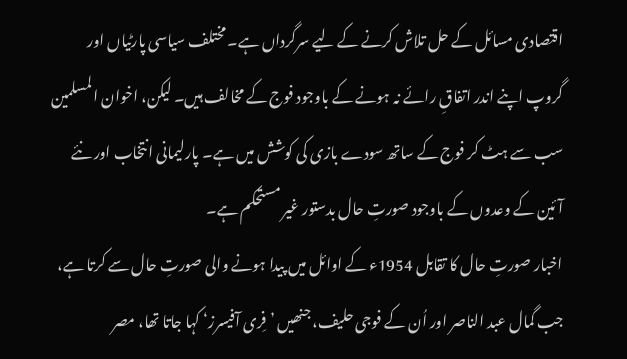اقتصادی مسائل کے حل تلاش کرنے کے لیے سرگرداں ہے۔ مختلف سیاسی پارٹیاں اور گروپ اپنے اندر اتفاقِ رائے نہ ہونے کے باوجود فوج کے مخالف ہیں۔ لیکن، اخوان المسلمین سب سے ہٹ کر فوج کے ساتھ سودے بازی کی کوشش میں ہے۔ پارلیمانی انتخاب اور نئے آئین کے وعدوں کے باوجود صورتِ حال بدستور غیر مستحکم ہے۔
اخبار صورتِ حال کا تقابل 1954ء کے اوائل میں پیدا ہونے والی صورتِ حال سے کرتا ہے، جب گمال عبد الناصر اور اُن کے فوجی حلیف، جنھیں ’فِری آفیسرز‘ کہا جاتا تھا، مصر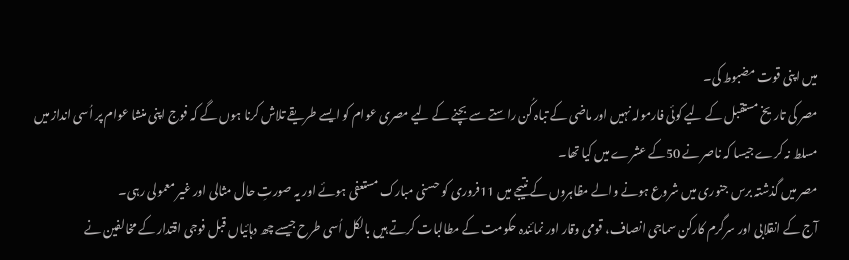میں اپنی قوت مضبوط کی۔
مصر کی تاریخ مستقبل کے لیے کوئی فارمولہ نہیں اور ماضی کے تباہ کُن راستے سے بچنے کے لیے مصری عوام کو ایسے طریقے تلاش کرنا ہوں گے کہ فوج اپنی منشا عوام پر اُسی انداز میں مسلط نہ کرے جیسا کہ ناصر نے 50کے عشرے میں کیا تھا۔
مصر میں گذشتہ برس جنوری میں شروع ہونے والے مظاہروں کے نتیجے میں 11فروری کو حسنی مبارک مستعفی ہوئے اور یہ صورتِ حال مثالی اور غیر معمولی رہی۔
آج کے انقلابی اور سرگرم کارکن سماجی انصاف، قومی وقار اور نمائندہ حکومت کے مطالبات کرتے ہیں بالکل اُسی طرح جیسے چھ دہائیاں قبل فوجی اقتدار کے مخالفین نے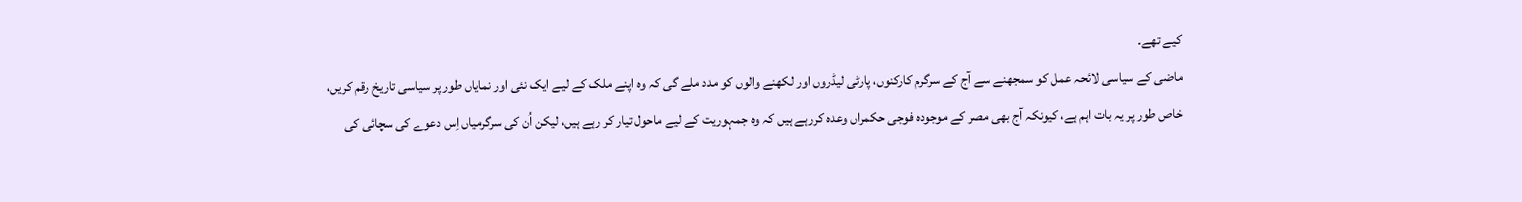کیے تھے۔
ماضی کے سیاسی لائحہ عمل کو سمجھنے سے آج کے سرگرم کارکنوں، پارٹی لیڈروں اور لکھنے والوں کو مدد ملے گی کہ وہ اپنے ملک کے لیے ایک نئی اور نمایاں طور پر سیاسی تاریخ رقم کریں، خاص طور پر یہ بات اہم ہے، کیونکہ آج بھی مصر کے موجودہ فوجی حکمراں وعدہ کررہے ہیں کہ وہ جمہوریت کے لیے ماحول تیار کر رہے ہیں، لیکن اُن کی سرگرمیاں اِس دعوے کی سچائی کی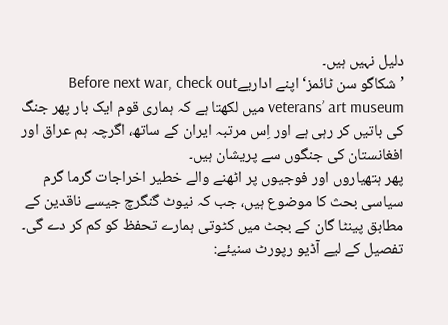دلیل نہیں ہیں۔
’شکاگو سن ٹائمز‘ اپنے اداریےBefore next war, check out veterans’ art museum میں لکھتا ہے کہ ہماری قوم ایک بار پھر جنگ کی باتیں کر رہی ہے اور اِس مرتبہ ایران کے ساتھ، اگرچہ ہم عراق اور افغانستان کی جنگوں سے پریشان ہیں۔
پھر ہتھیاروں اور فوجیوں پر اٹھنے والے خطیر اخراجات گرما گرم سیاسی بحث کا موضوع ہیں، جب کہ نیوٹ گنگرچ جیسے ناقدین کے مطابق پینٹا گان کے بجٹ میں کٹوتی ہمارے تحفظ کو کم کر دے گی۔
تفصیل کے لیے آڈیو رپورٹ سنیئے: